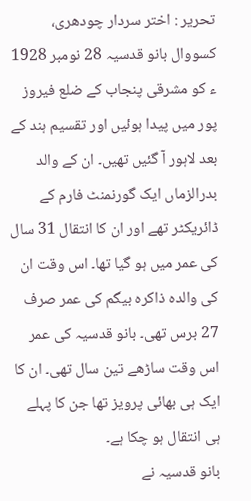تحریر : اختر سردار چودھری، کسووال بانو قدسیہ 28 نومبر 1928 ء کو مشرقی پنجاب کے ضلع فیروز پور میں پیدا ہوئیں اور تقسیم ہند کے بعد لاہور آ گئیں تھیں۔ ان کے والد بدرالزماں ایک گورنمنٹ فارم کے ڈائریکٹر تھے اور ان کا انتقال 31 سال کی عمر میں ہو گیا تھا۔ اس وقت ان کی والدہ ذاکرہ بیگم کی عمر صرف 27 برس تھی۔ بانو قدسیہ کی عمر اس وقت ساڑھے تین سال تھی۔ ان کا ایک ہی بھائی پرویز تھا جن کا پہلے ہی انتقال ہو چکا ہے۔
بانو قدسیہ نے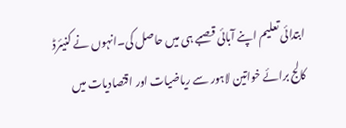ابتدائی تعلیم اپنے آبائی قصبے ہی میں حاصل کی۔انہوں نے کنیئرڈ کالج برائے خواتین لاہور سے ریاضیات اور اقتصادیات میں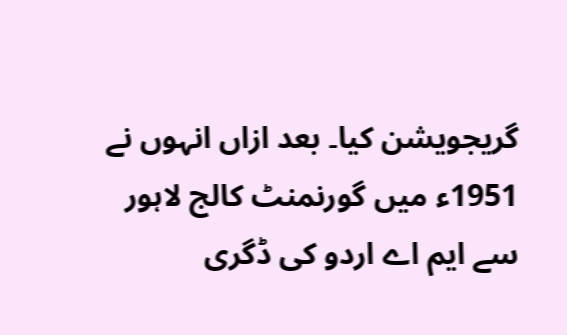گریجویشن کیا۔ بعد ازاں انہوں نے 1951ء میں گورنمنٹ کالج لاہور سے ایم اے اردو کی ڈگری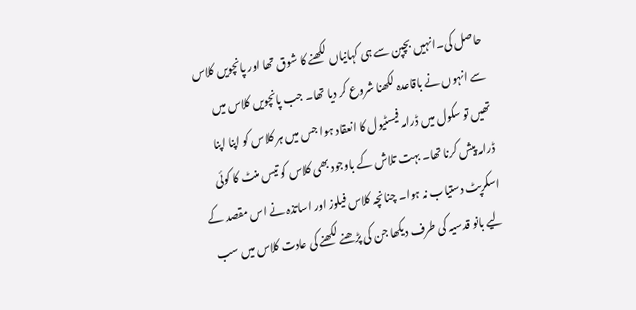حاصل کی۔انہیں بچپن سے ہی کہانیاں لکھنے کا شوق تھا اور پانچویں کلاس سے انہوں نے باقاعدہ لکھنا شروع کر دیا تھا۔ جب پانچویں کلاس میں تھیں تو سکول میں ڈرامہ فیسٹیول کا انعقاد ہوا جس میں ہر کلاس کو اپنا اپنا ڈرامہ پیش کرنا تھا۔ بہت تلاش کے باوجود بھی کلاس کو تیس منٹ کا کوئی اسکرپٹ دستیاب نہ ہوا۔ چنانچہ کلاس فیلوز اور اساتذہ نے اس مقصد کے لیے بانو قدسیہ کی طرف دیکھا جن کی پڑھنے لکھنے کی عادت کلاس میں سب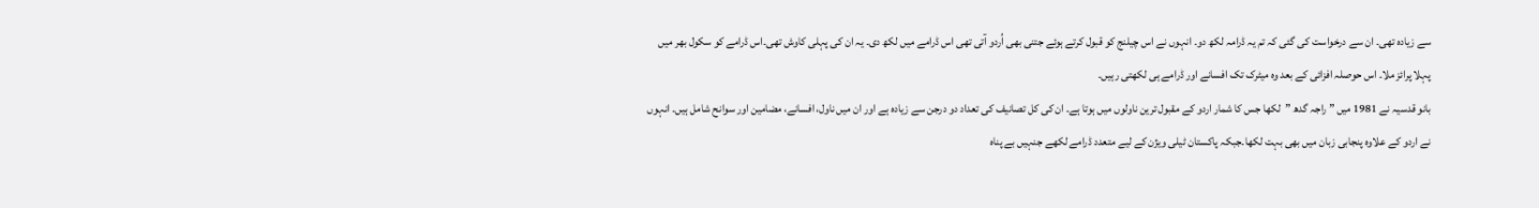سے زیادہ تھی۔ ان سے درخواست کی گئی کہ تم یہ ڈرامہ لکھ دو۔ انہوں نے اس چیلنج کو قبول کرتے ہوئے جتنی بھی اُردو آتی تھی اس ڈرامے میں لکھ دی۔ یہ ان کی پہلی کاوش تھی۔اس ڈرامے کو سکول بھر میں پہلا پرائز ملا۔ اس حوصلہ افزائی کے بعد وہ میٹرک تک افسانے اور ڈرامے ہی لکھتی رہیں۔
بانو قدسیہ نے 1981 میں ” راجہ گدھ ”لکھا جس کا شمار اردو کے مقبول ترین ناولوں میں ہوتا ہے۔ ان کی کل تصانیف کی تعداد دو درجن سے زیادہ ہے اور ان میں ناول، افسانے، مضامین اور سوانح شامل ہیں۔ انہوں نے اردو کے علاوہ پنجابی زبان میں بھی بہت لکھا۔جبکہ پاکستان ٹیلی ویژن کے لیے متعدد ڈرامے لکھے جنہیں بے پناہ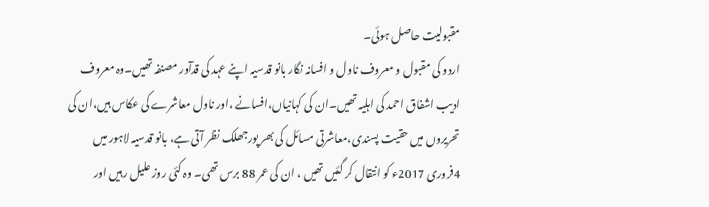مقبولیت حاصل ہوئی۔
اردو کی مقبول و معروف ناول و افسانہ نگار بانو قدسیہ اپنے عہد کی قدآور مصنفہ تھیں۔وہ معروف ادیب اشفاق احمد کی اہلیہ تھیں۔ان کی کہانیاں،افسانے ،اور ناول معاشرے کی عکاس ہیں،ان کی تحریروں میں حقیت پسندی،معاشرتی مسائل کی بھر پورجھلک نظر آتی ہے، بانو قدسیہ لاہور میں 4فروری 2017ء کو انتقال کر گئیں تھیں ، ان کی عمر 88 برس تھی۔ وہ کئی روز علیل رہیں اور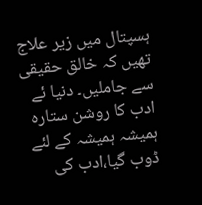ہسپتال میں زیر علاج تھیں کہ خالق حقیقی سے جاملیں۔ دنیا ئے ادب کا روشن ستارہ ہمیشہ ہمیشہ کے لئے ڈوب گیا،ادب کی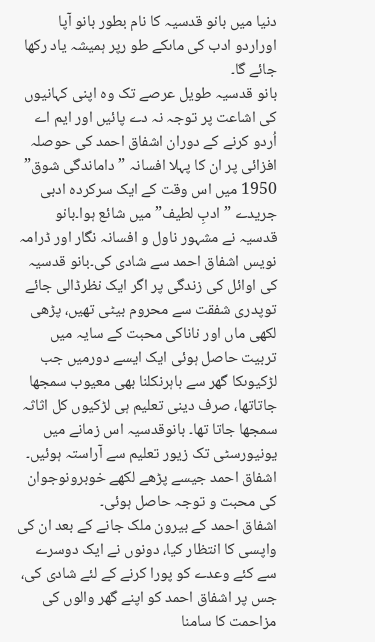دنیا میں بانو قدسیہ کا نام بطور بانو آپا اوراردو ادب کی ماںکے طو رپر ہمیشہ یاد رکھا جائے گا۔
بانو قدسیہ طویل عرصے تک وہ اپنی کہانیوں کی اشاعت پر توجہ نہ دے پائیں اور ایم اے اُردو کرنے کے دوران اشفاق احمد کی حوصلہ افزائی پر ان کا پہلا افسانہ ”داماندگی شوق” 1950 میں اس وقت کے ایک سرکردہ ادبی جریدے ”ادبِ لطیف” میں شائع ہوا۔بانو قدسیہ نے مشہور ناول و افسانہ نگار اور ڈرامہ نویس اشفاق احمد سے شادی کی۔بانو قدسیہ کی اوائل کی زندگی پر اگر ایک نظرڈالی جائے توپدری شفقت سے محروم بیٹی تھیں، پڑھی لکھی ماں اور ناناکی محبت کے سایہ میں تربیت حاصل ہوئی ایک ایسے دورمیں جب لڑکیوںکا گھر سے باہرنکلنا بھی معیوب سمجھا جاتاتھا، صرف دینی تعلیم ہی لڑکیوں کل اثاثہ سمجھا جاتا تھا۔ بانوقدسیہ اس زمانے میں یونیورسٹی تک زیور تعلیم سے آراستہ ہوئیں۔ اشفاق احمد جیسے پڑھے لکھے خوبرونوجوان کی محبت و توجہ حاصل ہوئی۔
اشفاق احمد کے بیرون ملک جانے کے بعد ان کی واپسی کا انتظار کیا، دونوں نے ایک دوسرے سے کئے وعدے کو پورا کرنے کے لئے شادی کی، جس پر اشفاق احمد کو اپنے گھر والوں کی مزاحمت کا سامنا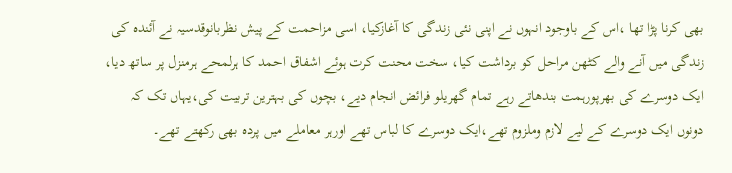بھی کرنا پڑا تھا ،اس کے باوجود انہوں نے اپنی نئی زندگی کا آغازکیا، اسی مزاحمت کے پیش نظربانوقدسیہ نے آئندہ کی زندگی میں آنے والے کٹھن مراحل کو برداشت کیا، سخت محنت کرت ہوئے اشفاق احمد کا ہرلمحے ہرمنزل پر ساتھ دیا، ایک دوسرے کی بھرپورہمت بندھاتے رہے تمام گھریلو فرائض انجام دیے، بچوں کی بہترین تربیت کی،یہاں تک کہ دونوں ایک دوسرے کے لیے لازم وملزوم تھے،ایک دوسرے کا لباس تھے اورہر معاملے میں پردہ بھی رکھتے تھے۔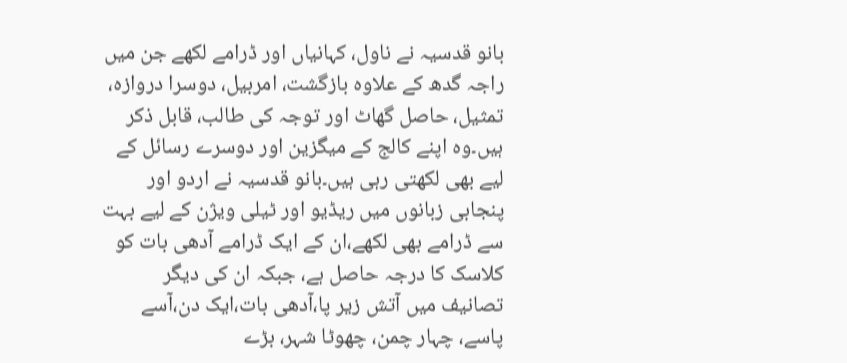بانو قدسیہ نے ناول، کہانیاں اور ڈرامے لکھے جن میں راجہ گدھ کے علاوہ بازگشت، امربیل، دوسرا دروازہ، تمثیل، حاصل گھاٹ اور توجہ کی طالب، قابل ذکر ہیں۔وہ اپنے کالج کے میگزین اور دوسرے رسائل کے لیے بھی لکھتی رہی ہیں۔بانو قدسیہ نے اردو اور پنجابی زبانوں میں ریڈیو اور ٹیلی ویژن کے لیے بہت سے ڈرامے بھی لکھے،ان کے ایک ڈرامے آدھی بات کو کلاسک کا درجہ حاصل ہے، جبکہ ان کی دیگر تصانیف میں آتش زیر پا،آدھی بات،ایک دن،آسے پاسے، چہار چمن، چھوٹا شہر، بڑے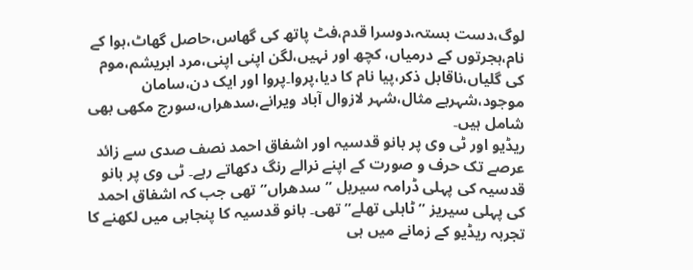لوگ،دست بستہ،دوسرا قدم،فٹ پاتھ کی گھاس،حاصل گھاٹ،ہوا کے نام،ہجرتوں کے درمیاں، کچھ اور نہیں،لگن اپنی اپنی،مرد ابریشم،موم کی گلیاں،ناقابل ذکر،پیا نام کا دیا،پروا۔پروا اور ایک دن،سامان موجود،شہربے مثال،شہر لازوال آباد ویرانے،سدھراں،سورج مکھی بھی شامل ہیں۔
ریڈیو اور ٹی وی پر بانو قدسیہ اور اشفاق احمد نصف صدی سے زائد عرصے تک حرف و صورت کے اپنے نرالے رنگ دکھاتے رہے۔ ٹی وی پر بانو قدسیہ کی پہلی ڈرامہ سیریل ”سدھراں” تھی جب کہ اشفاق احمد کی پہلی سیریز ”ٹاہلی تھلے” تھی۔ بانو قدسیہ کا پنجابی میں لکھنے کا تجربہ ریڈیو کے زمانے میں ہی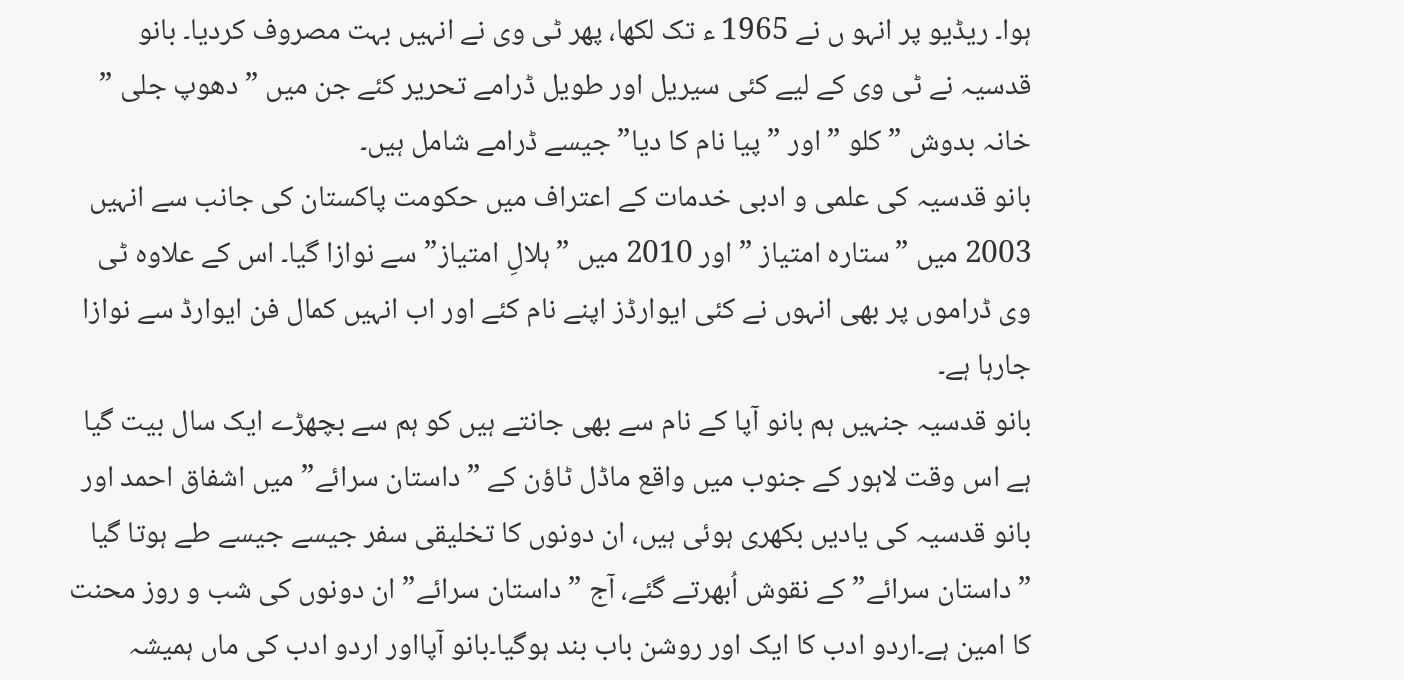ہوا۔ ریڈیو پر انہو ں نے 1965 ء تک لکھا، پھر ٹی وی نے انہیں بہت مصروف کردیا۔ بانو قدسیہ نے ٹی وی کے لیے کئی سیریل اور طویل ڈرامے تحریر کئے جن میں ” دھوپ جلی ” خانہ بدوش ”کلو ” اور ” پیا نام کا دیا” جیسے ڈرامے شامل ہیں۔
بانو قدسیہ کی علمی و ادبی خدمات کے اعتراف میں حکومت پاکستان کی جانب سے انہیں 2003 میں ”ستارہ امتیاز ” اور 2010 میں ”ہلالِ امتیاز” سے نوازا گیا۔ اس کے علاوہ ٹی وی ڈراموں پر بھی انہوں نے کئی ایوارڈز اپنے نام کئے اور اب انہیں کمال فن ایوارڈ سے نوازا جارہا ہے۔
بانو قدسیہ جنہیں ہم بانو آپا کے نام سے بھی جانتے ہیں کو ہم سے بچھڑے ایک سال بیت گیا ہے اس وقت لاہور کے جنوب میں واقع ماڈل ٹاؤن کے ”داستان سرائے” میں اشفاق احمد اور بانو قدسیہ کی یادیں بکھری ہوئی ہیں، ان دونوں کا تخلیقی سفر جیسے جیسے طے ہوتا گیا ”داستان سرائے” کے نقوش اُبھرتے گئے، آج ”داستان سرائے” ان دونوں کی شب و روز محنت کا امین ہے۔اردو ادب کا ایک اور روشن باب بند ہوگیا۔بانو آپااور اردو ادب کی ماں ہمیشہ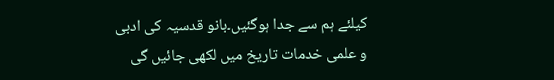کیلئے ہم سے جدا ہوگئیں۔بانو قدسیہ کی ادبی و علمی خدمات تاریخ میں لکھی جائیں گی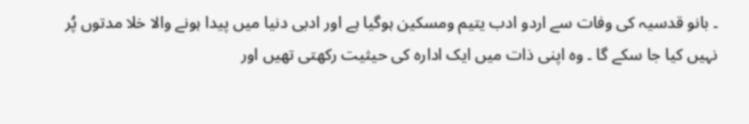۔ بانو قدسیہ کی وفات سے اردو ادب یتیم ومسکین ہوگیا ہے اور ادبی دنیا میں پیدا ہونے والا خلا مدتوں پُر نہیں کیا جا سکے گا ۔ وہ اپنی ذات میں ایک ادارہ کی حیثیت رکھتی تھیں اور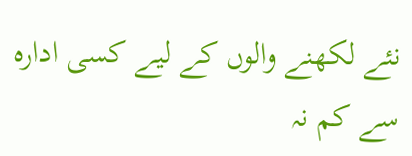نئے لکھنے والوں کے لیے کسی ادارہ سے کم نہ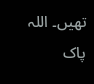تھیں۔ اللہ پاک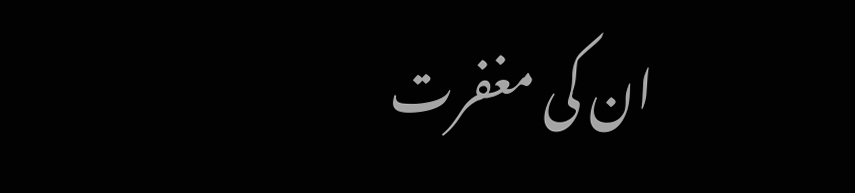ان کی مغفرت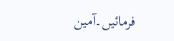فرمائیں۔آمین